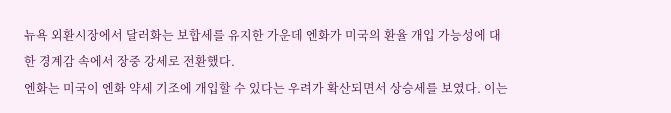뉴욕 외환시장에서 달러화는 보합세를 유지한 가운데 엔화가 미국의 환율 개입 가능성에 대한 경계감 속에서 장중 강세로 전환했다.
엔화는 미국이 엔화 약세 기조에 개입할 수 있다는 우려가 확산되면서 상승세를 보였다. 이는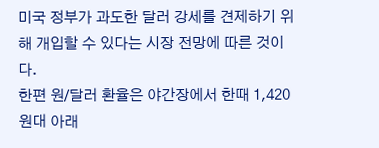미국 정부가 과도한 달러 강세를 견제하기 위해 개입할 수 있다는 시장 전망에 따른 것이다.
한편 원/달러 환율은 야간장에서 한때 1,420원대 아래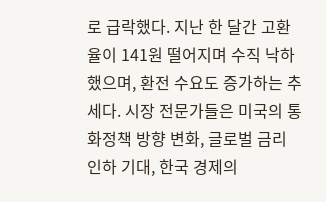로 급락했다. 지난 한 달간 고환율이 141원 떨어지며 수직 낙하했으며, 환전 수요도 증가하는 추세다. 시장 전문가들은 미국의 통화정책 방향 변화, 글로벌 금리 인하 기대, 한국 경제의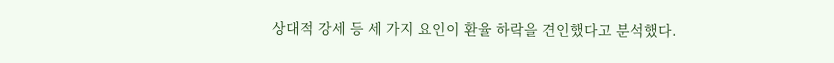상대적 강세 등 세 가지 요인이 환율 하락을 견인했다고 분석했다.